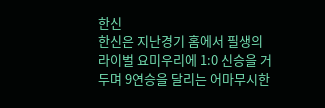한신
한신은 지난경기 홈에서 필생의 라이벌 요미우리에 1:0 신승을 거두며 9연승을 달리는 어마무시한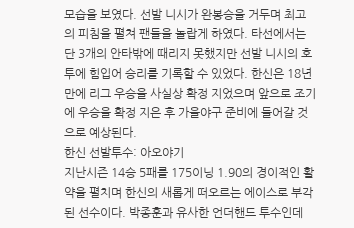모습을 보였다. 선발 니시가 완봉승을 거두며 최고의 피침을 펼쳐 팬들을 놀랍게 하였다. 타선에서는 단 3개의 안타밖에 때리지 못했지만 선발 니시의 호투에 힘입어 승리를 기록할 수 있었다. 한신은 18년만에 리그 우승을 사실상 확정 지었으며 앞으로 조기에 우승을 확정 지은 후 가을야구 준비에 들어갈 것으로 예상된다.
한신 선발투수: 아오야기
지난시즌 14승 5패를 175이닝 1.90의 경이적인 활약을 펼치며 한신의 새롭게 떠오르는 에이스로 부각된 선수이다. 박종훈과 유사한 언더핸드 투수인데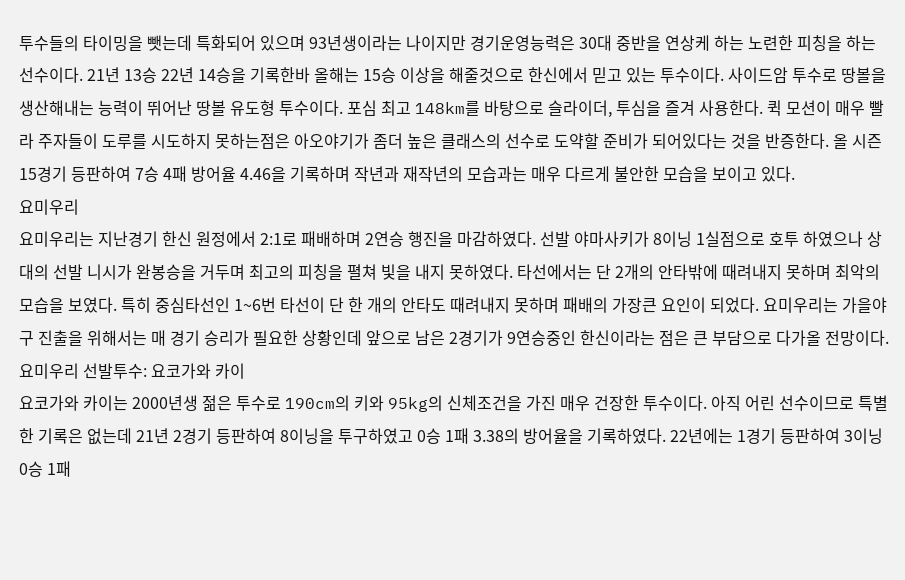투수들의 타이밍을 뺏는데 특화되어 있으며 93년생이라는 나이지만 경기운영능력은 30대 중반을 연상케 하는 노련한 피칭을 하는 선수이다. 21년 13승 22년 14승을 기록한바 올해는 15승 이상을 해줄것으로 한신에서 믿고 있는 투수이다. 사이드암 투수로 땅볼을 생산해내는 능력이 뛰어난 땅볼 유도형 투수이다. 포심 최고 148km를 바탕으로 슬라이더, 투심을 즐겨 사용한다. 퀵 모션이 매우 빨라 주자들이 도루를 시도하지 못하는점은 아오야기가 좀더 높은 클래스의 선수로 도약할 준비가 되어있다는 것을 반증한다. 올 시즌 15경기 등판하여 7승 4패 방어율 4.46을 기록하며 작년과 재작년의 모습과는 매우 다르게 불안한 모습을 보이고 있다.
요미우리
요미우리는 지난경기 한신 원정에서 2:1로 패배하며 2연승 행진을 마감하였다. 선발 야마사키가 8이닝 1실점으로 호투 하였으나 상대의 선발 니시가 완봉승을 거두며 최고의 피칭을 펼쳐 빛을 내지 못하였다. 타선에서는 단 2개의 안타밖에 때려내지 못하며 최악의 모습을 보였다. 특히 중심타선인 1~6번 타선이 단 한 개의 안타도 때려내지 못하며 패배의 가장큰 요인이 되었다. 요미우리는 가을야구 진출을 위해서는 매 경기 승리가 필요한 상황인데 앞으로 남은 2경기가 9연승중인 한신이라는 점은 큰 부담으로 다가올 전망이다.
요미우리 선발투수: 요코가와 카이
요코가와 카이는 2000년생 젊은 투수로 190cm의 키와 95kg의 신체조건을 가진 매우 건장한 투수이다. 아직 어린 선수이므로 특별한 기록은 없는데 21년 2경기 등판하여 8이닝을 투구하였고 0승 1패 3.38의 방어율을 기록하였다. 22년에는 1경기 등판하여 3이닝 0승 1패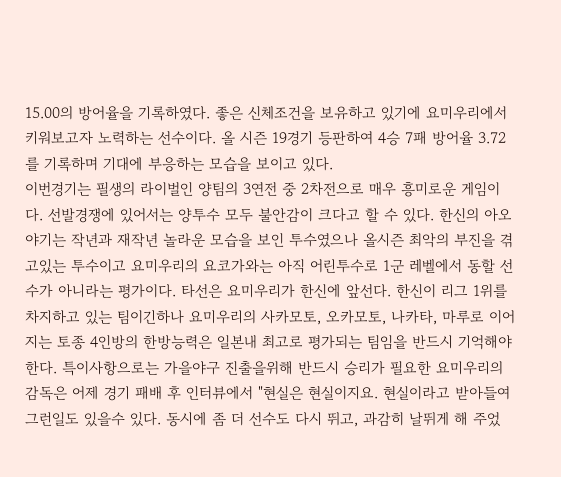15.00의 방어율을 기록하였다. 좋은 신체조건을 보유하고 있기에 요미우리에서 키워보고자 노력하는 선수이다. 올 시즌 19경기 등판하여 4승 7패 방어율 3.72를 기록하며 기대에 부응하는 모습을 보이고 있다.
이번경기는 필생의 라이벌인 양팀의 3연전 중 2차전으로 매우 흥미로운 게임이다. 선발경쟁에 있어서는 양투수 모두 불안감이 크다고 할 수 있다. 한신의 아오야기는 작년과 재작년 놀라운 모습을 보인 투수였으나 올시즌 최악의 부진을 겪고있는 투수이고 요미우리의 요코가와는 아직 어린투수로 1군 레벨에서 동할 선수가 아니라는 평가이다. 타선은 요미우리가 한신에 앞선다. 한신이 리그 1위를 차지하고 있는 팀이긴하나 요미우리의 사카모토, 오카모토, 나카타, 마루로 이어지는 토종 4인방의 한방능력은 일본내 최고로 평가되는 팀임을 반드시 기억해야한다. 특이사항으로는 가을야구 진출을위해 반드시 승리가 필요한 요미우리의 감독은 어제 경기 패배 후 인터뷰에서 "현실은 현실이지요. 현실이라고 받아들여 그런일도 있을수 있다. 동시에 좀 더 선수도 다시 뛰고, 과감히 날뛰게 해 주었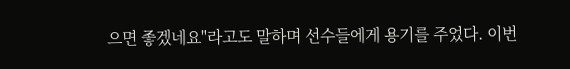으면 좋겠네요"라고도 말하며 선수들에게 용기를 주었다. 이번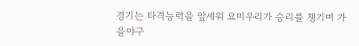경기는 타격능력을 앞세워 요미우리가 승리를 챙기며 가을야구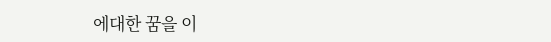에대한 꿈을 이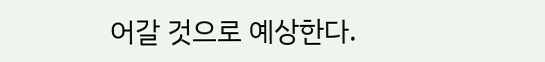어갈 것으로 예상한다.